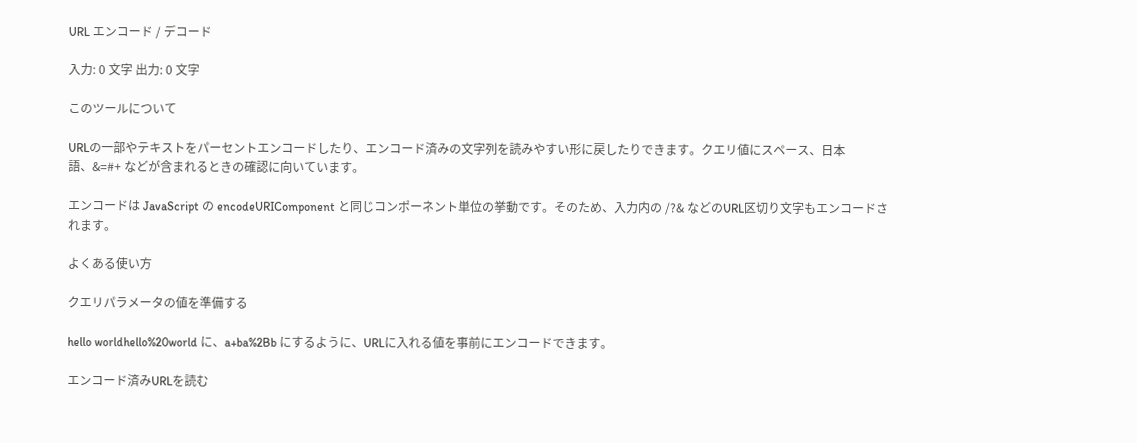URL エンコード / デコード

入力: 0 文字 出力: 0 文字

このツールについて

URLの一部やテキストをパーセントエンコードしたり、エンコード済みの文字列を読みやすい形に戻したりできます。クエリ値にスペース、日本語、&=#+ などが含まれるときの確認に向いています。

エンコードは JavaScript の encodeURIComponent と同じコンポーネント単位の挙動です。そのため、入力内の /?& などのURL区切り文字もエンコードされます。

よくある使い方

クエリパラメータの値を準備する

hello worldhello%20world に、a+ba%2Bb にするように、URLに入れる値を事前にエンコードできます。

エンコード済みURLを読む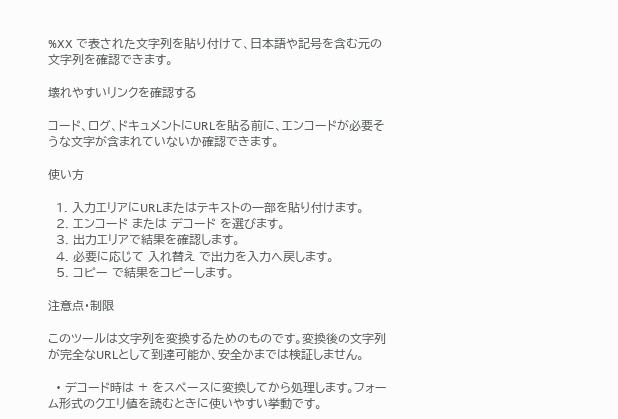%XX で表された文字列を貼り付けて、日本語や記号を含む元の文字列を確認できます。

壊れやすいリンクを確認する

コード、ログ、ドキュメントにURLを貼る前に、エンコードが必要そうな文字が含まれていないか確認できます。

使い方

  1. 入力エリアにURLまたはテキストの一部を貼り付けます。
  2. エンコード または デコード を選びます。
  3. 出力エリアで結果を確認します。
  4. 必要に応じて 入れ替え で出力を入力へ戻します。
  5. コピー で結果をコピーします。

注意点・制限

このツールは文字列を変換するためのものです。変換後の文字列が完全なURLとして到達可能か、安全かまでは検証しません。

  • デコード時は + をスペースに変換してから処理します。フォーム形式のクエリ値を読むときに使いやすい挙動です。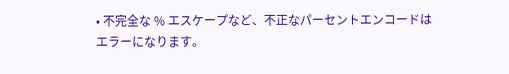• 不完全な % エスケープなど、不正なパーセントエンコードはエラーになります。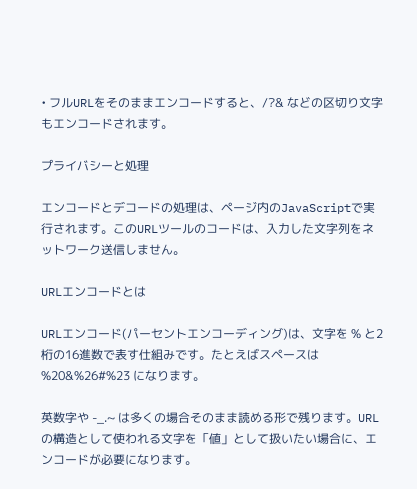• フルURLをそのままエンコードすると、/?& などの区切り文字もエンコードされます。

プライバシーと処理

エンコードとデコードの処理は、ページ内のJavaScriptで実行されます。このURLツールのコードは、入力した文字列をネットワーク送信しません。

URLエンコードとは

URLエンコード(パーセントエンコーディング)は、文字を % と2桁の16進数で表す仕組みです。たとえばスペースは %20&%26#%23 になります。

英数字や -_.~ は多くの場合そのまま読める形で残ります。URLの構造として使われる文字を「値」として扱いたい場合に、エンコードが必要になります。